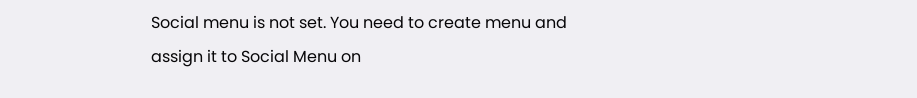Social menu is not set. You need to create menu and assign it to Social Menu on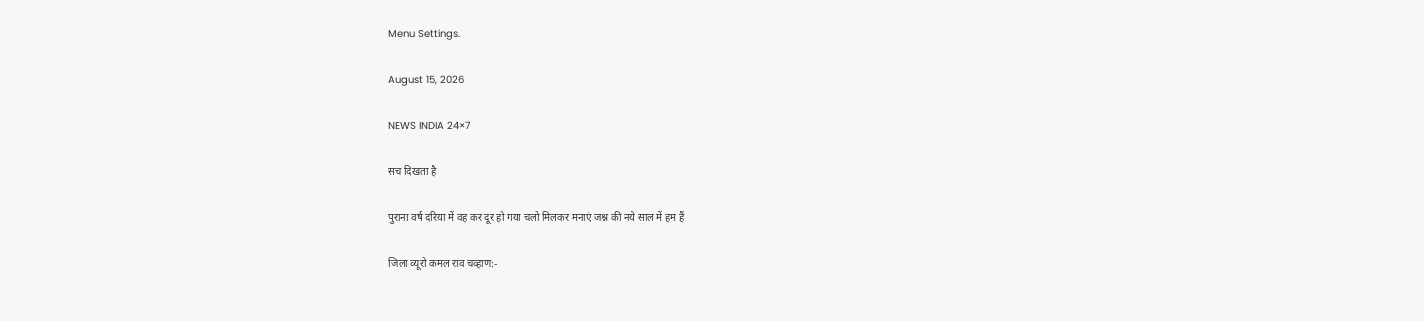Menu Settings.

August 15, 2026

NEWS INDIA 24×7

सच दिखता है

पुराना वर्ष दरिया में वह कर दूर हो गया चलो मिलकर मनाएं जश्न की नये साल में हम हैं

जिला व्यूरो कमल राव चव्हाण:-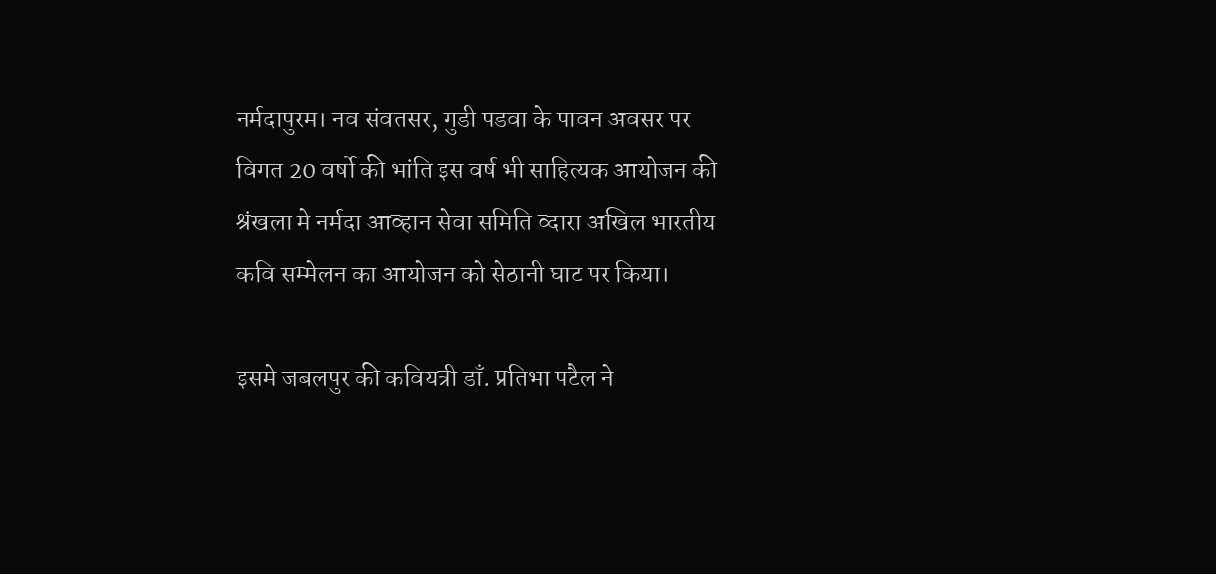नर्मदापुरम। नव संवतसर, गुडी पडवा के पावन अवसर पर विगत 20 वर्षो की भांति इस वर्ष भी साहित्यक आयोजन की श्रंखला मे नर्मदा आव्हान सेवा समिति व्दारा अखिल भारतीय कवि सम्मेलन का आयोजन को सेठानी घाट पर किया।

इसमे जबलपुर की कवियत्री डाँ. प्रतिभा पटैल ने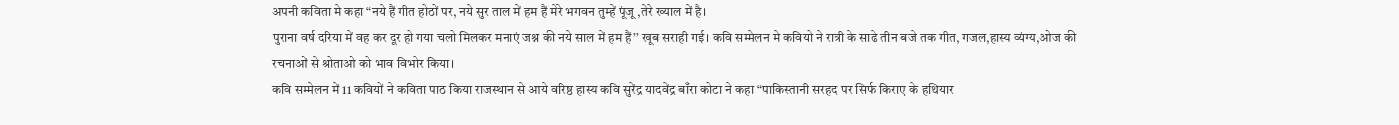अपनी कविता मे कहा “नये हैं गीत होठों पर, नये सुर ताल में हम हैं मेरे भगवन तुम्हें पूंजू ,तेरे ख्याल में है।
पुराना वर्ष दरिया में वह कर दूर हो गया चलो मिलकर मनाएं जश्न की नये साल में हम हैं’’ खूब सराही गई। कवि सम्मेलन मे कवियो ने रात्री के साढे तीन बजे तक गीत, गजल,हास्य व्यंग्य,ओज की रचनाओं से श्रोताओ को भाव विभोर किया।
कवि सम्मेलन में 11 कवियों ने कविता पाठ किया राजस्थान से आये वरिष्ठ हास्य कवि सुरेंद्र यादवेंद्र बाँरा कोटा ने कहा “पाकिस्तानी सरहद पर सिर्फ किराए के हथियार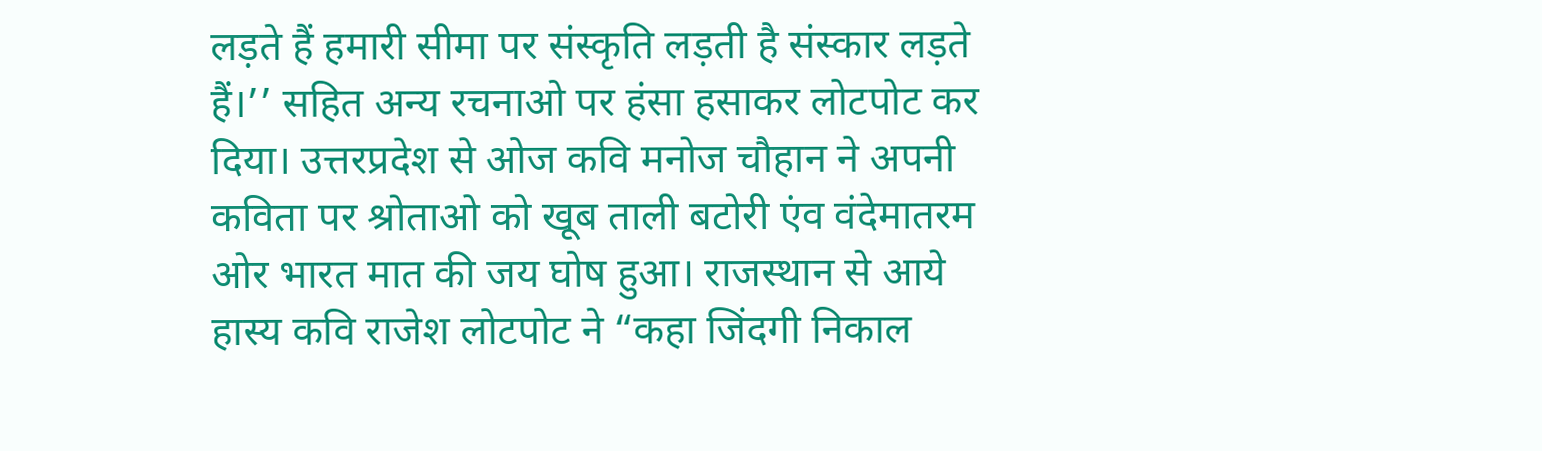लड़ते हैं हमारी सीमा पर संस्कृति लड़ती है संस्कार लड़ते हैं।’’ सहित अन्य रचनाओ पर हंसा हसाकर लोटपोट कर दिया। उत्तरप्रदेश से ओज कवि मनोज चौहान ने अपनी कविता पर श्रोताओ को खूब ताली बटोरी एंव वंदेमातरम ओर भारत मात की जय घोष हुआ। राजस्थान से आये हास्य कवि राजेश लोटपोट ने “कहा जिंदगी निकाल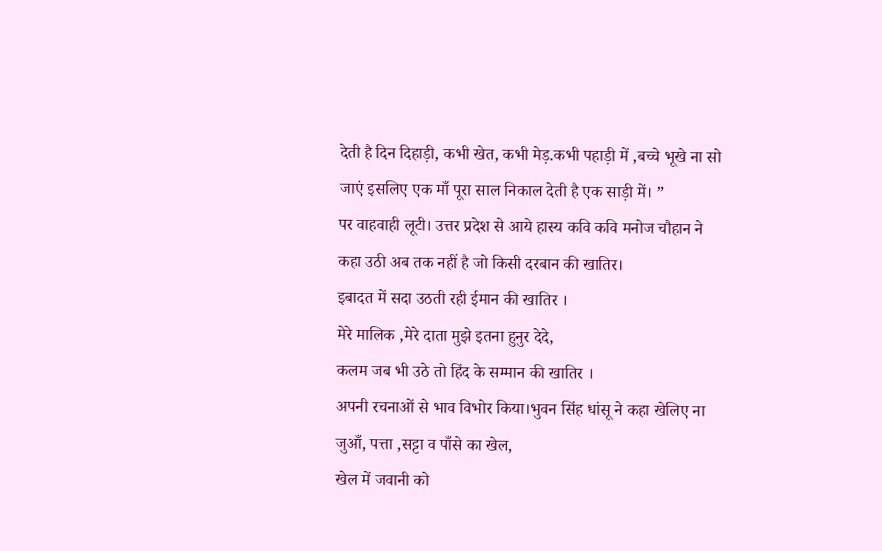देती है दिन दिहाड़ी, कभी खेत, कभी मेड़.कभी पहाड़ी में ,बच्चे भूखे ना सो जाएं इसलिए एक माँ पूरा साल निकाल देती है एक साड़ी में। ”
पर वाहवाही लूटी। उत्तर प्रदेश से आये हास्य कवि कवि मनोज चौहान ने कहा उठी अब तक नहीं है जो किसी दरबान की खातिर।
इबादत में सदा उठती रही ईमान की खातिर ।
मेरे मालिक ,मेरे दाता मुझे इतना हुनुर देदे,
कलम जब भी उठे तो हिंद के सम्मान की खातिर ।
अपनी रचनाओं से भाव विभोर किया।भुवन सिंह धांसू ने कहा खेलिए ना जुआँ, पत्ता ,सट्टा व पाँसे का खेल,
खेल में जवानी को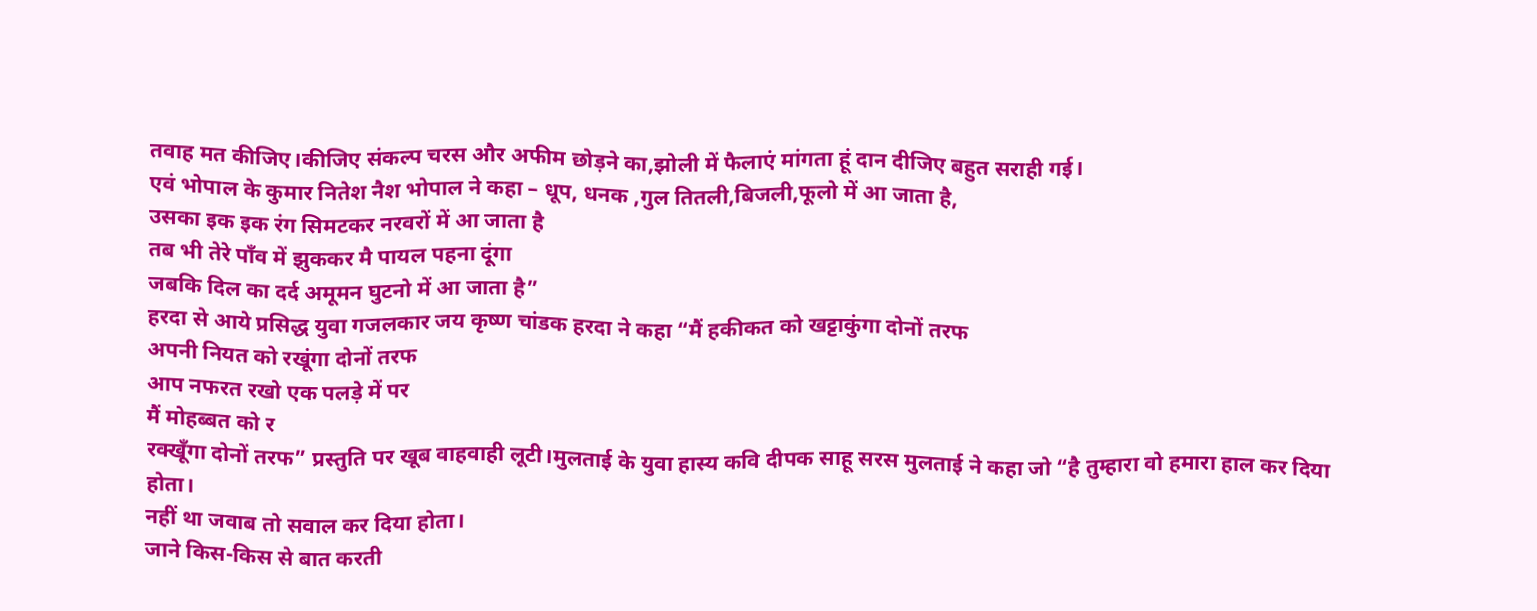तवाह मत कीजिए।कीजिए संकल्प चरस और अफीम छोड़ने का,झोली में फैलाएं मांगता हूं दान दीजिए बहुत सराही गई।
एवं भोपाल के कुमार नितेश नैश भोपाल ने कहा – धूप, धनक ,गुल तितली,बिजली,फूलो में आ जाता है,
उसका इक इक रंग सिमटकर नरवरों में आ जाता है
तब भी तेरे पाँव में झुककर मै पायल पहना दूंगा
जबकि दिल का दर्द अमूमन घुटनो में आ जाता है”
हरदा से आये प्रसिद्ध युवा गजलकार जय कृष्ण चांडक हरदा ने कहा “मैं हकीकत को खट्टाकुंगा दोनों तरफ
अपनी नियत को रखूंगा दोनों तरफ
आप नफरत रखो एक पलड़े में पर
मैं मोहब्बत को र
रक्खूँगा दोनों तरफ” प्रस्तुति पर खूब वाहवाही लूटी।मुलताई के युवा हास्य कवि दीपक साहू सरस मुलताई ने कहा जो “है तुम्हारा वो हमारा हाल कर दिया होता।
नहीं था जवाब तो सवाल कर दिया होता।
जाने किस-किस से बात करती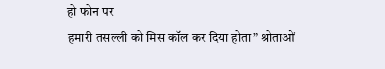हो फोन पर
हमारी तसल्ली को मिस कॉल कर दिया होता” श्रोताओं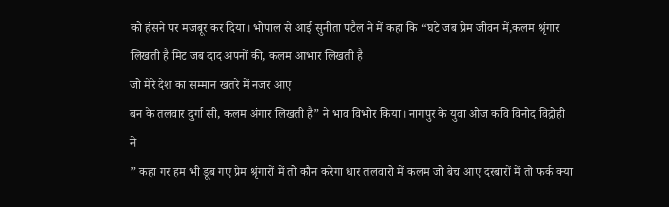को हंसने पर मजबूर कर दिया। भोपाल से आई सुनीता पटैल ने में कहा कि “घटे जब प्रेम जीवन में,कलम श्रृंगार लिखती है मिट जब दाद अपनों की, कलम आभार लिखती है
जो मेरे देश का सम्मान खतरे में नजर आए
बन के तलवार दुर्गा सी, कलम अंगार लिखती है” ने भाव विभोर किया। नागपुर के युवा ओज कवि विनोद विद्रोही ने
” कहा गर हम भी डूब गए प्रेम श्रृंगारों में तो कौन करेगा धार तलवारो में कलम जो बेच आए दरबारों में तो फर्क क्या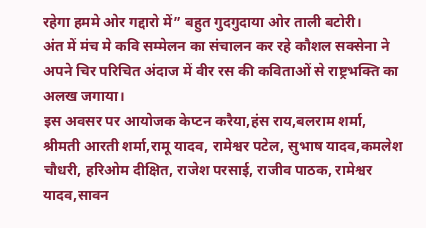रहेगा हममे ओर गद्दारो में” बहुत गुदगुदाया ओर ताली बटोरी।
अंत में मंच मे कवि सम्मेलन का संचालन कर रहे कौशल सक्सेना ने अपने चिर परिचित अंदाज में वीर रस की कविताओं से राष्ट्रभक्ति का अलख जगाया।
इस अवसर पर आयोजक केप्टन करैया,हंस राय,बलराम शर्मा, श्रीमती आरती शर्मा,रामू यादव, रामेश्वर पटेल, सुभाष यादव,कमलेश चौधरी, हरिओम दीक्षित, राजेश परसाई, राजीव पाठक, रामेश्वर यादव,सावन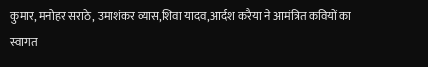कुमार, मनोहर सराठे, उमाशंकर व्यास,शिवा यादव,आर्दश करैया ने आमंत्रित कवियों का स्वागत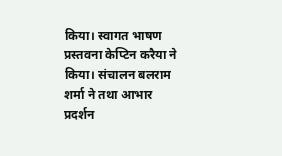किया। स्वागत भाषण प्रस्तवना केप्टिन करैया ने किया। संचालन बलराम शर्मा ने तथा आभार प्रदर्शन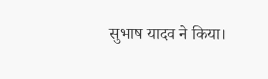सुभाष यादव ने किया।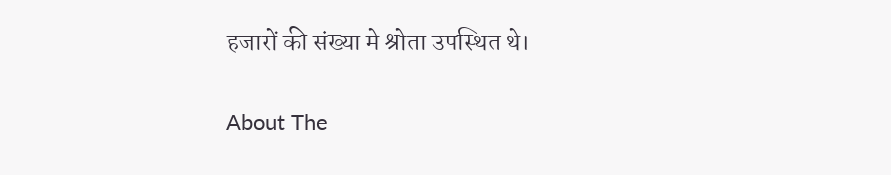हजारों की संख्या मे श्रोता उपस्थित थे।

About The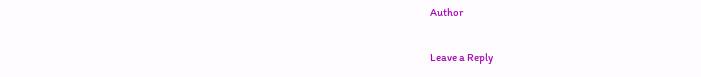Author

Leave a Reply